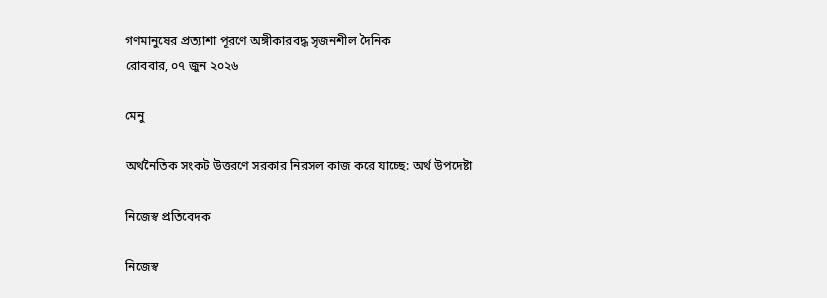গণমানুষের প্রত্যাশা পূরণে অঙ্গীকারবদ্ধ সৃজনশীল দৈনিক
রোববার, ০৭ জুন ২০২৬

মেনু

অর্থনৈতিক সংকট উত্তরণে সরকার নিরসল কাজ করে যাচ্ছে: অর্থ উপদেষ্টা

নিজেস্ব প্রতিবেদক

নিজেস্ব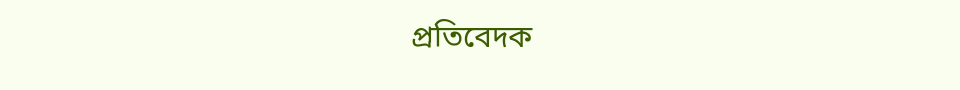প্রতিবেদক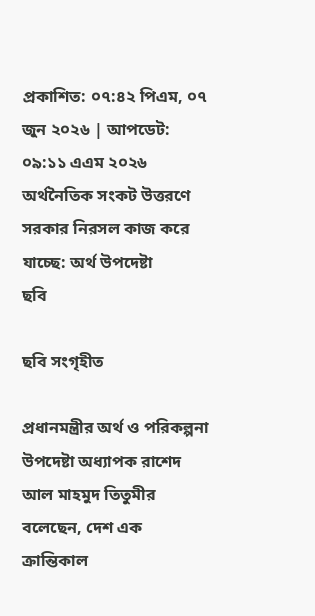প্রকাশিত: ০৭:৪২ পিএম, ০৭ জুন ২০২৬ | আপডেট: ০৯:১১ এএম ২০২৬
অর্থনৈতিক সংকট উত্তরণে সরকার নিরসল কাজ করে যাচ্ছে: অর্থ উপদেষ্টা
ছবি

ছবি সংগৃহীত

প্রধানমন্ত্রীর অর্থ ও পরিকল্পনা উপদেষ্টা অধ্যাপক রাশেদ আল মাহমুদ তিতুমীর বলেছেন, দেশ এক ক্রান্তিকাল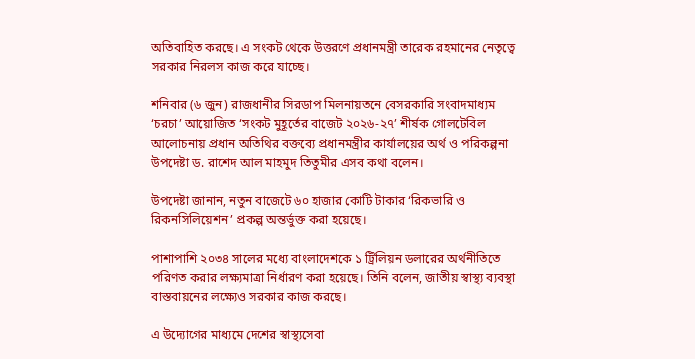অতিবাহিত করছে। এ সংকট থেকে উত্তরণে প্রধানমন্ত্রী তারেক রহমানের নেতৃত্বে সরকার নিরলস কাজ করে যাচ্ছে।

শনিবার (৬ জুন) রাজধানীর সিরডাপ মিলনায়তনে বেসরকারি সংবাদমাধ্যম ‘চরচা’ আয়োজিত ‘সংকট মুহূর্তের বাজেট ২০২৬-২৭’ শীর্ষক গোলটেবিল আলোচনায় প্রধান অতিথির বক্তব্যে প্রধানমন্ত্রীর কার্যালয়ের অর্থ ও পরিকল্পনা উপদেষ্টা ড. রাশেদ আল মাহমুদ তিতুমীর এসব কথা বলেন।

উপদেষ্টা জানান, নতুন বাজেটে ৬০ হাজার কোটি টাকার ‘রিকভারি ও রিকনসিলিয়েশন’ প্রকল্প অন্তর্ভুক্ত করা হয়েছে।

পাশাপাশি ২০৩৪ সালের মধ্যে বাংলাদেশকে ১ ট্রিলিয়ন ডলারের অর্থনীতিতে পরিণত করার লক্ষ্যমাত্রা নির্ধারণ করা হয়েছে। তিনি বলেন, জাতীয় স্বাস্থ্য ব্যবস্থা বাস্তবায়নের লক্ষ্যেও সরকার কাজ করছে।

এ উদ্যোগের মাধ্যমে দেশের স্বাস্থ্যসেবা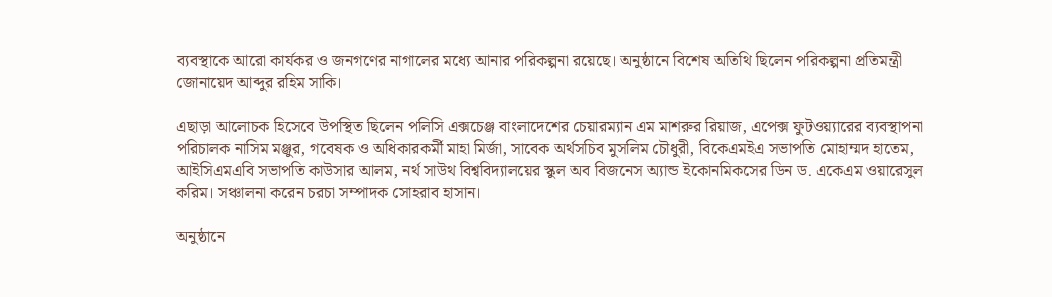ব্যবস্থাকে আরো কার্যকর ও জনগণের নাগালের মধ্যে আনার পরিকল্পনা রয়েছে। অনুষ্ঠানে বিশেষ অতিথি ছিলেন পরিকল্পনা প্রতিমন্ত্রী জোনায়েদ আব্দুর রহিম সাকি।

এছাড়া আলোচক হিসেবে উপস্থিত ছিলেন পলিসি এক্সচেঞ্জ বাংলাদেশের চেয়ারম্যান এম মাশরুর রিয়াজ, এপেক্স ফুটওয়্যারের ব্যবস্থাপনা পরিচালক নাসিম মঞ্জুর, গবেষক ও অধিকারকর্মী মাহা মির্জা, সাবেক অর্থসচিব মুসলিম চৌধুরী, বিকেএমইএ সভাপতি মোহাম্মদ হাতেম, আইসিএমএবি সভাপতি কাউসার আলম, নর্থ সাউথ বিশ্ববিদ্যালয়ের স্কুল অব বিজনেস অ্যান্ড ইকোনমিকসের ডিন ড. একেএম ওয়ারেসুল করিম। সঞ্চালনা করেন চরচা সম্পাদক সোহরাব হাসান।

অনুষ্ঠানে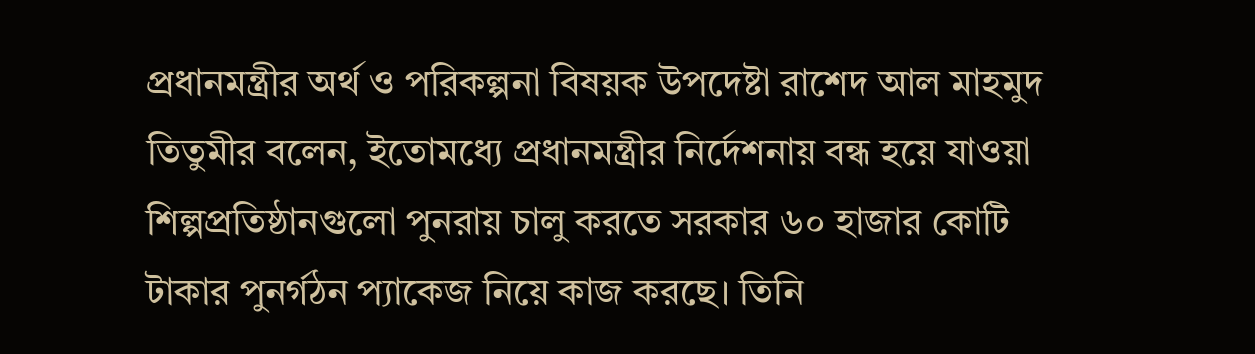প্রধানমন্ত্রীর অর্থ ও পরিকল্পনা বিষয়ক উপদেষ্টা রাশেদ আল মাহমুদ তিতুমীর বলেন, ইতোমধ্যে প্রধানমন্ত্রীর নির্দেশনায় বন্ধ হয়ে যাওয়া শিল্পপ্রতিষ্ঠানগুলো পুনরায় চালু করতে সরকার ৬০ হাজার কোটি টাকার পুনর্গঠন প্যাকেজ নিয়ে কাজ করছে। তিনি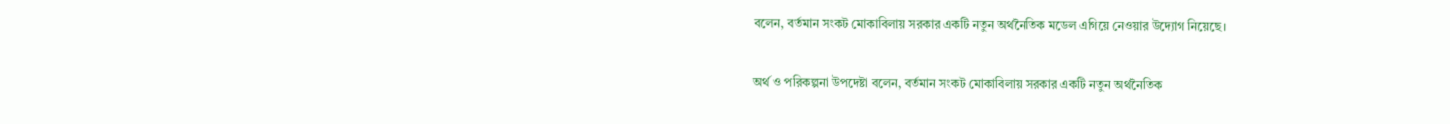বলেন, বর্তমান সংকট মোকাবিলায় সরকার একটি নতুন অর্থনৈতিক মডেল এগিয়ে নেওয়ার উদ্যোগ নিয়েছে।

অর্থ ও পরিকল্পনা উপদেষ্টা বলেন, বর্তমান সংকট মোকাবিলায় সরকার একটি নতুন অর্থনৈতিক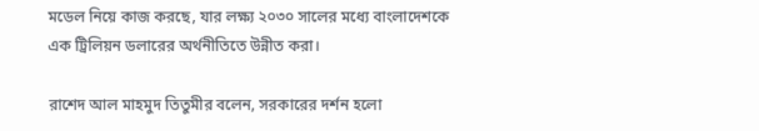মডেল নিয়ে কাজ করছে, যার লক্ষ্য ২০৩০ সালের মধ্যে বাংলাদেশকে এক ট্রিলিয়ন ডলারের অর্থনীতিতে উন্নীত করা।

রাশেদ আল মাহমুদ তিতুমীর বলেন, সরকারের দর্শন হলো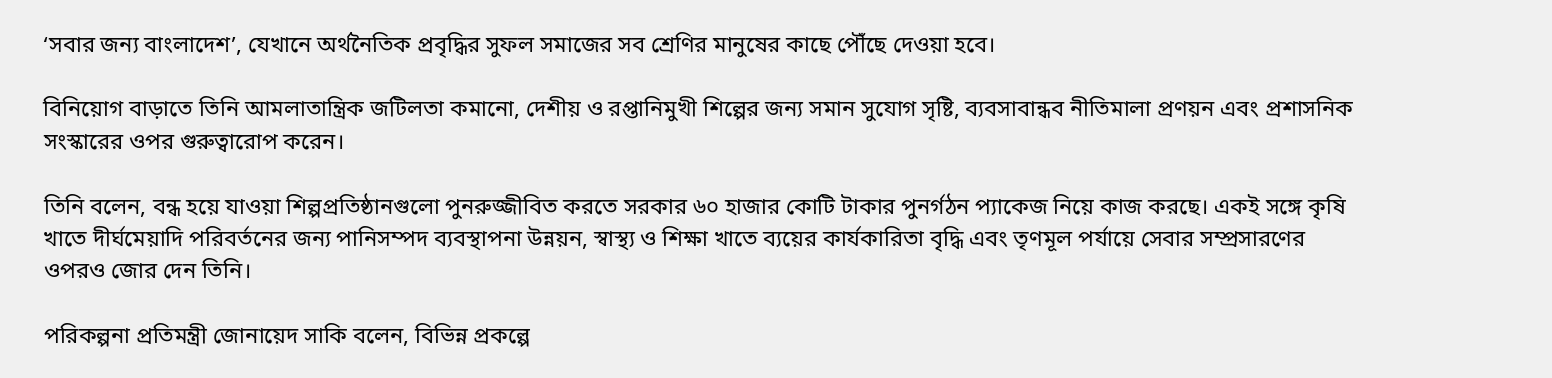‘সবার জন্য বাংলাদেশ’, যেখানে অর্থনৈতিক প্রবৃদ্ধির সুফল সমাজের সব শ্রেণির মানুষের কাছে পৌঁছে দেওয়া হবে।

বিনিয়োগ বাড়াতে তিনি আমলাতান্ত্রিক জটিলতা কমানো, দেশীয় ও রপ্তানিমুখী শিল্পের জন্য সমান সুযোগ সৃষ্টি, ব্যবসাবান্ধব নীতিমালা প্রণয়ন এবং প্রশাসনিক সংস্কারের ওপর গুরুত্বারোপ করেন।

তিনি বলেন, বন্ধ হয়ে যাওয়া শিল্পপ্রতিষ্ঠানগুলো পুনরুজ্জীবিত করতে সরকার ৬০ হাজার কোটি টাকার পুনর্গঠন প্যাকেজ নিয়ে কাজ করছে। একই সঙ্গে কৃষি খাতে দীর্ঘমেয়াদি পরিবর্তনের জন্য পানিসম্পদ ব্যবস্থাপনা উন্নয়ন, স্বাস্থ্য ও শিক্ষা খাতে ব্যয়ের কার্যকারিতা বৃদ্ধি এবং তৃণমূল পর্যায়ে সেবার সম্প্রসারণের ওপরও জোর দেন তিনি।

পরিকল্পনা প্রতিমন্ত্রী জোনায়েদ সাকি বলেন, বিভিন্ন প্রকল্পে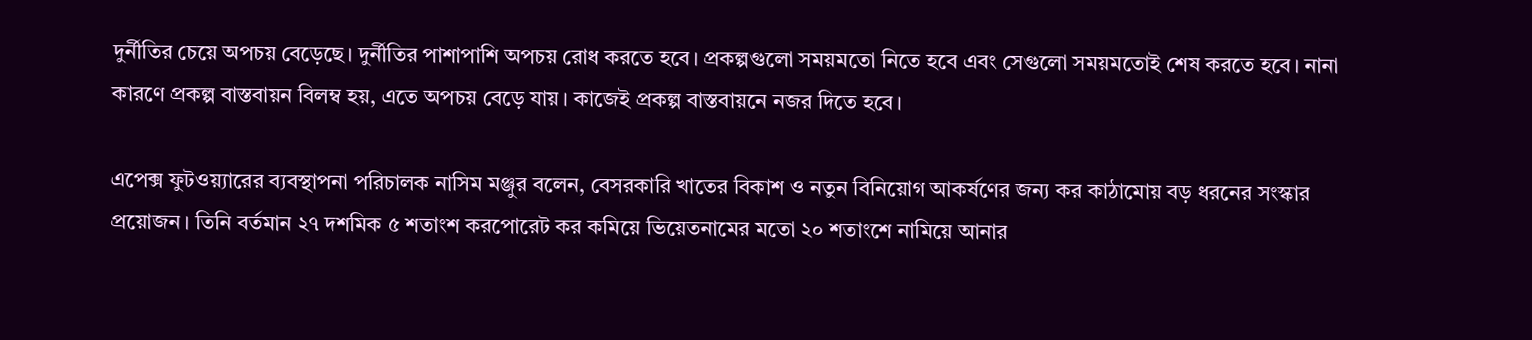দুর্নীতির চেয়ে অপচয় বেড়েছে। দুর্নীতির পাশাপাশি অপচয় রোধ করতে হবে। প্রকল্পগুলো সময়মতো নিতে হবে এবং সেগুলো সময়মতোই শেষ করতে হবে। নানা কারণে প্রকল্প বাস্তবায়ন বিলম্ব হয়, এতে অপচয় বেড়ে যায়। কাজেই প্রকল্প বাস্তবায়নে নজর দিতে হবে।

এপেক্স ফুটওয়্যারের ব্যবস্থাপনা পরিচালক নাসিম মঞ্জুর বলেন, বেসরকারি খাতের বিকাশ ও নতুন বিনিয়োগ আকর্ষণের জন্য কর কাঠামোয় বড় ধরনের সংস্কার প্রয়োজন। তিনি বর্তমান ২৭ দশমিক ৫ শতাংশ করপোরেট কর কমিয়ে ভিয়েতনামের মতো ২০ শতাংশে নামিয়ে আনার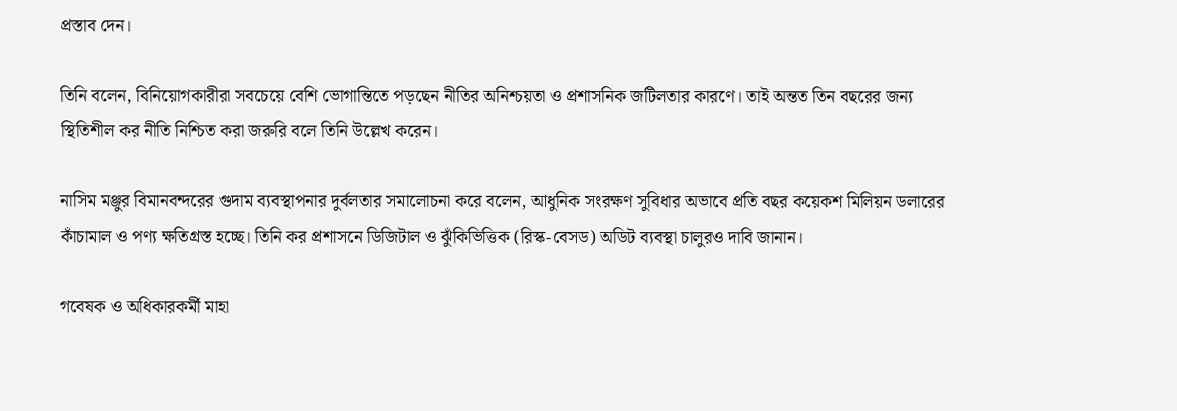প্রস্তাব দেন।

তিনি বলেন, বিনিয়োগকারীরা সবচেয়ে বেশি ভোগান্তিতে পড়ছেন নীতির অনিশ্চয়তা ও প্রশাসনিক জটিলতার কারণে। তাই অন্তত তিন বছরের জন্য স্থিতিশীল কর নীতি নিশ্চিত করা জরুরি বলে তিনি উল্লেখ করেন।

নাসিম মঞ্জুর বিমানবন্দরের গুদাম ব্যবস্থাপনার দুর্বলতার সমালোচনা করে বলেন, আধুনিক সংরক্ষণ সুবিধার অভাবে প্রতি বছর কয়েকশ মিলিয়ন ডলারের কাঁচামাল ও পণ্য ক্ষতিগ্রস্ত হচ্ছে। তিনি কর প্রশাসনে ডিজিটাল ও ঝুঁকিভিত্তিক (রিস্ক-বেসড) অডিট ব্যবস্থা চালুরও দাবি জানান।

গবেষক ও অধিকারকর্মী মাহা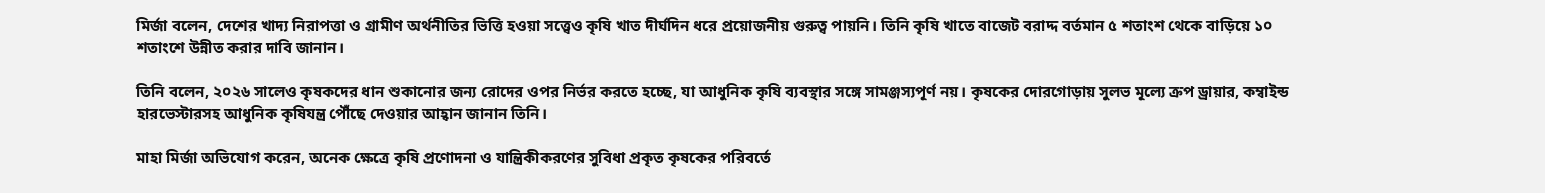মির্জা বলেন, দেশের খাদ্য নিরাপত্তা ও গ্রামীণ অর্থনীতির ভিত্তি হওয়া সত্ত্বেও কৃষি খাত দীর্ঘদিন ধরে প্রয়োজনীয় গুরুত্ব পায়নি। তিনি কৃষি খাতে বাজেট বরাদ্দ বর্তমান ৫ শতাংশ থেকে বাড়িয়ে ১০ শতাংশে উন্নীত করার দাবি জানান।

তিনি বলেন, ২০২৬ সালেও কৃষকদের ধান শুকানোর জন্য রোদের ওপর নির্ভর করতে হচ্ছে, যা আধুনিক কৃষি ব্যবস্থার সঙ্গে সামঞ্জস্যপূর্ণ নয়। কৃষকের দোরগোড়ায় সুলভ মূল্যে ক্রপ ড্রায়ার, কম্বাইন্ড হারভেস্টারসহ আধুনিক কৃষিযন্ত্র পৌঁছে দেওয়ার আহ্বান জানান তিনি।

মাহা মির্জা অভিযোগ করেন, অনেক ক্ষেত্রে কৃষি প্রণোদনা ও যান্ত্রিকীকরণের সুবিধা প্রকৃত কৃষকের পরিবর্তে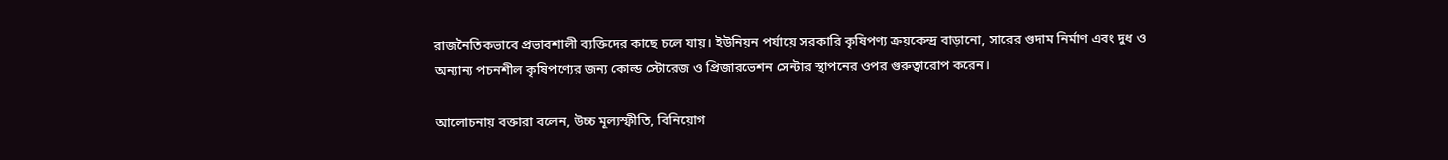রাজনৈতিকভাবে প্রভাবশালী ব্যক্তিদের কাছে চলে যায়। ইউনিয়ন পর্যায়ে সরকারি কৃষিপণ্য ক্রয়কেন্দ্র বাড়ানো, সারের গুদাম নির্মাণ এবং দুধ ও অন্যান্য পচনশীল কৃষিপণ্যের জন্য কোল্ড স্টোরেজ ও প্রিজারভেশন সেন্টার স্থাপনের ওপর গুরুত্বারোপ করেন।

আলোচনায় বক্তারা বলেন, উচ্চ মূল্যস্ফীতি, বিনিয়োগ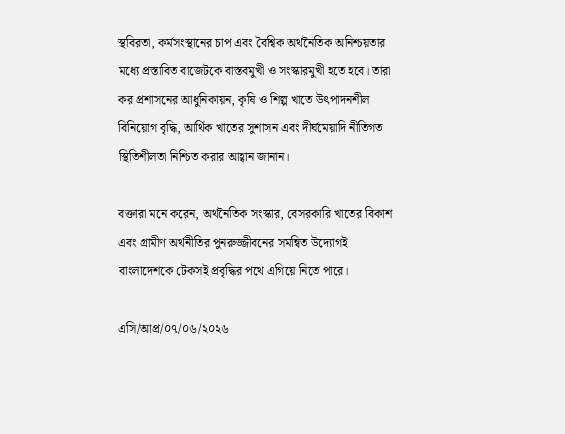স্থবিরতা, কর্মসংস্থানের চাপ এবং বৈশ্বিক অর্থনৈতিক অনিশ্চয়তার মধ্যে প্রস্তাবিত বাজেটকে বাস্তবমুখী ও সংস্কারমুখী হতে হবে। তারা কর প্রশাসনের আধুনিকায়ন, কৃষি ও শিল্প খাতে উৎপাদনশীল বিনিয়োগ বৃদ্ধি, আর্থিক খাতের সুশাসন এবং দীর্ঘমেয়াদি নীতিগত স্থিতিশীলতা নিশ্চিত করার আহ্বান জানান।

বক্তারা মনে করেন, অর্থনৈতিক সংস্কার, বেসরকারি খাতের বিকাশ এবং গ্রামীণ অর্থনীতির পুনরুজ্জীবনের সমন্বিত উদ্যোগই বাংলাদেশকে টেকসই প্রবৃদ্ধির পথে এগিয়ে নিতে পারে।

এসি/আপ্র/০৭/০৬/২০২৬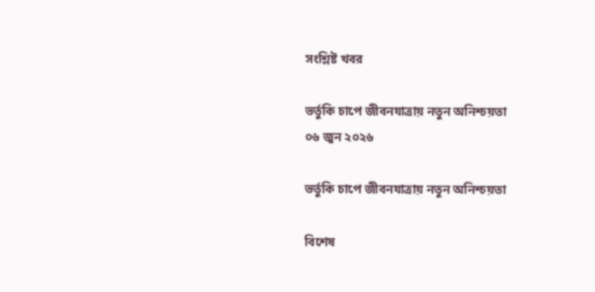সংশ্লিষ্ট খবর

ভর্তুকি চাপে জীবনযাত্রায় নতুন অনিশ্চয়তা
০৬ জুন ২০২৬

ভর্তুকি চাপে জীবনযাত্রায় নতুন অনিশ্চয়তা

বিশেষ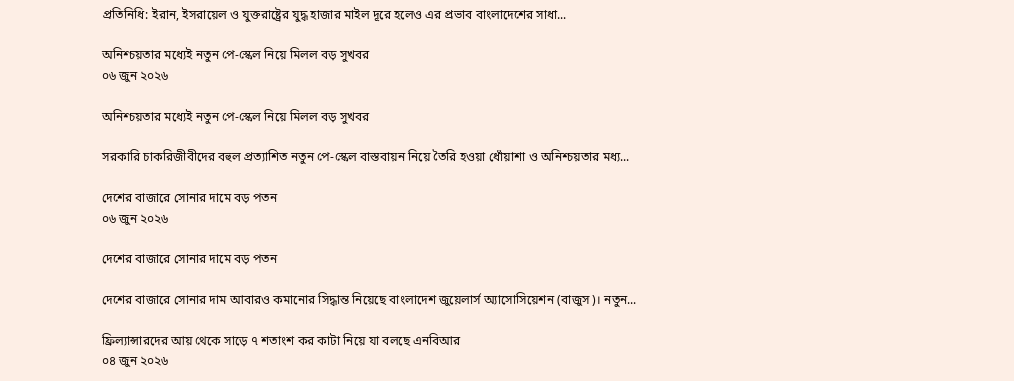প্রতিনিধি: ইরান, ইসরায়েল ও যুক্তরাষ্ট্রের যুদ্ধ হাজার মাইল দূরে হলেও এর প্রভাব বাংলাদেশের সাধা...

অনিশ্চয়তার মধ্যেই নতুন পে-স্কেল নিয়ে মিলল বড় সুখবর
০৬ জুন ২০২৬

অনিশ্চয়তার মধ্যেই নতুন পে-স্কেল নিয়ে মিলল বড় সুখবর

সরকারি চাকরিজীবীদের বহুল প্রত্যাশিত নতুন পে-স্কেল বাস্তবায়ন নিয়ে তৈরি হওয়া ধোঁয়াশা ও অনিশ্চয়তার মধ্য...

দেশের বাজারে সোনার দামে বড় পতন
০৬ জুন ২০২৬

দেশের বাজারে সোনার দামে বড় পতন

দেশের বাজারে সোনার দাম আবারও কমানোর সিদ্ধান্ত নিয়েছে বাংলাদেশ জুয়েলার্স অ্যাসোসিয়েশন (বাজুস)। নতুন...

ফ্রিল্যান্সারদের আয় থেকে সাড়ে ৭ শতাংশ কর কাটা নিয়ে যা বলছে এনবিআর
০৪ জুন ২০২৬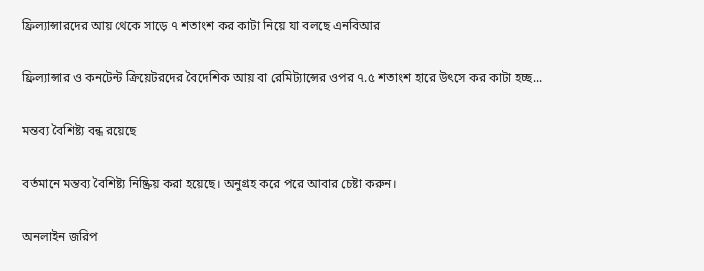ফ্রিল্যান্সারদের আয় থেকে সাড়ে ৭ শতাংশ কর কাটা নিয়ে যা বলছে এনবিআর

ফ্রিল্যান্সার ও কনটেন্ট ক্রিয়েটরদের বৈদেশিক আয় বা রেমিট্যান্সের ওপর ৭.৫ শতাংশ হারে উৎসে কর কাটা হচ্ছ...

মন্তব্য বৈশিষ্ট্য বন্ধ রয়েছে

বর্তমানে মন্তব্য বৈশিষ্ট্য নিষ্ক্রিয় করা হয়েছে। অনুগ্রহ করে পরে আবার চেষ্টা করুন।

অনলাইন জরিপ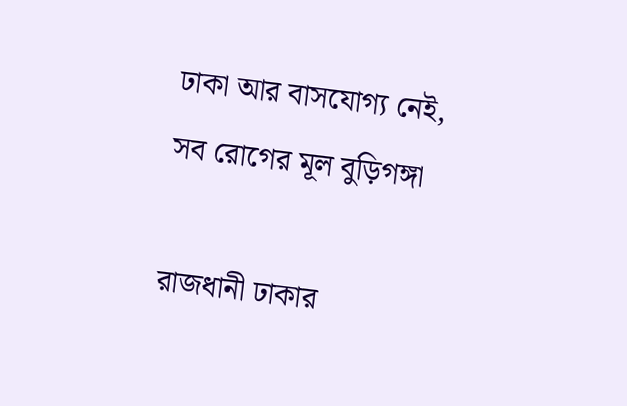ঢাকা আর বাসযোগ্য নেই, সব রোগের মূল বুড়িগঙ্গা

রাজধানী ঢাকার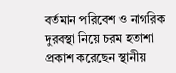বর্তমান পরিবেশ ও নাগরিক দুরবস্থা নিয়ে চরম হতাশা প্রকাশ করেছেন স্থানীয়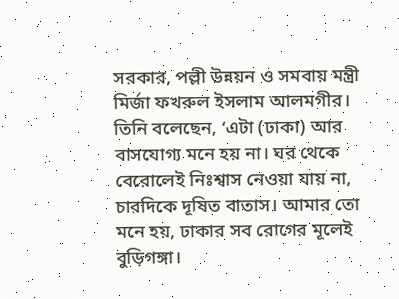সরকার, পল্লী উন্নয়ন ও সমবায় মন্ত্রী মির্জা ফখরুল ইসলাম আলমগীর। তিনি বলেছেন, ‘এটা (ঢাকা) আর বাসযোগ্য মনে হয় না। ঘর থেকে বেরোলেই নিঃশ্বাস নেওয়া যায় না, চারদিকে দূষিত বাতাস। আমার তো মনে হয়, ঢাকার সব রোগের মূলেই বুড়িগঙ্গা।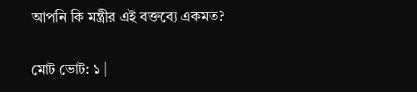আপনি কি মন্ত্রীর এই বক্তব্যে একমত?

মোট ভোট: ১ |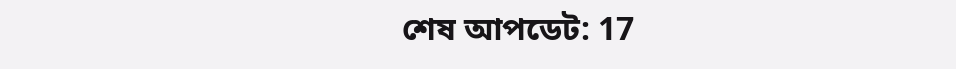শেষ আপডেট: 17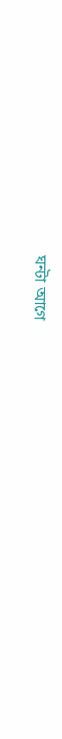ঘন্টা আগে